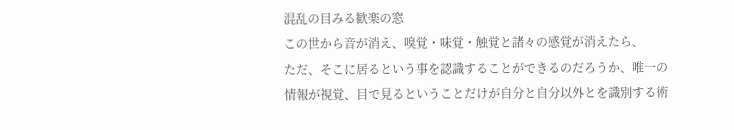混乱の目みる歓楽の窓
この世から音が消え、嗅覚・味覚・触覚と諸々の感覚が消えたら、
ただ、そこに居るという事を認識することができるのだろうか、唯一の情報が視覚、目で見るということだけが自分と自分以外とを識別する術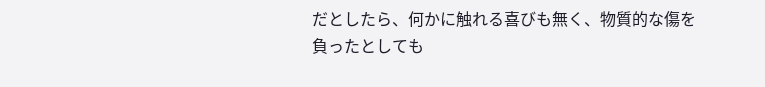だとしたら、何かに触れる喜びも無く、物質的な傷を負ったとしても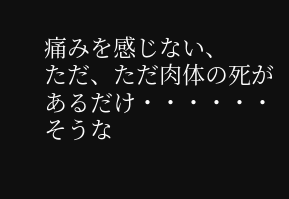痛みを感じない、
ただ、ただ肉体の死があるだけ・・・・・・
そうな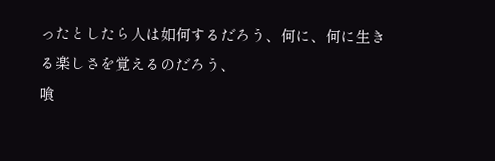ったとしたら人は如何するだろう、何に、何に生きる楽しさを覚えるのだろう、
喰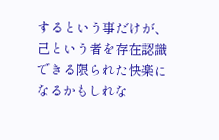するという事だけが、己という者を存在認識できる限られた快楽になるかもしれな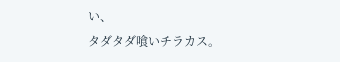い、
タダタダ喰いチラカス。